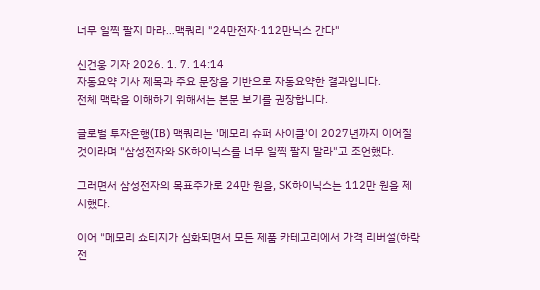너무 일찍 팔지 마라…맥쿼리 "24만전자·112만닉스 간다"

신건웅 기자 2026. 1. 7. 14:14
자동요약 기사 제목과 주요 문장을 기반으로 자동요약한 결과입니다.
전체 맥락을 이해하기 위해서는 본문 보기를 권장합니다.

글로벌 투자은행(IB) 맥쿼리는 '메모리 슈퍼 사이클'이 2027년까지 이어질 것이라며 "삼성전자와 SK하이닉스를 너무 일찍 팔지 말라"고 조언했다.

그러면서 삼성전자의 목표주가로 24만 원을, SK하이닉스는 112만 원을 제시했다.

이어 "메모리 쇼티지가 심화되면서 모든 제품 카테고리에서 가격 리버설(하락 전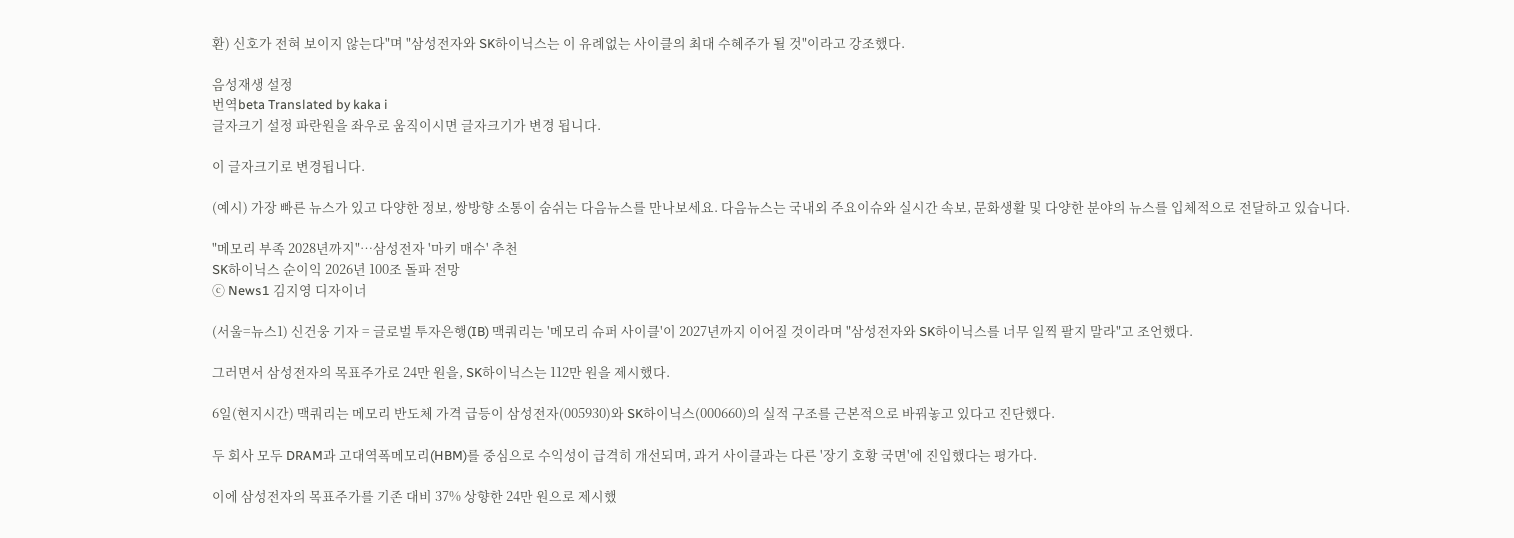환) 신호가 전혀 보이지 않는다"며 "삼성전자와 SK하이닉스는 이 유례없는 사이클의 최대 수혜주가 될 것"이라고 강조했다.

음성재생 설정
번역beta Translated by kaka i
글자크기 설정 파란원을 좌우로 움직이시면 글자크기가 변경 됩니다.

이 글자크기로 변경됩니다.

(예시) 가장 빠른 뉴스가 있고 다양한 정보, 쌍방향 소통이 숨쉬는 다음뉴스를 만나보세요. 다음뉴스는 국내외 주요이슈와 실시간 속보, 문화생활 및 다양한 분야의 뉴스를 입체적으로 전달하고 있습니다.

"메모리 부족 2028년까지"…삼성전자 '마키 매수' 추천
SK하이닉스 순이익 2026년 100조 돌파 전망
ⓒ News1 김지영 디자이너

(서울=뉴스1) 신건웅 기자 = 글로벌 투자은행(IB) 맥쿼리는 '메모리 슈퍼 사이클'이 2027년까지 이어질 것이라며 "삼성전자와 SK하이닉스를 너무 일찍 팔지 말라"고 조언했다.

그러면서 삼성전자의 목표주가로 24만 원을, SK하이닉스는 112만 원을 제시했다.

6일(현지시간) 맥쿼리는 메모리 반도체 가격 급등이 삼성전자(005930)와 SK하이닉스(000660)의 실적 구조를 근본적으로 바꿔놓고 있다고 진단했다.

두 회사 모두 DRAM과 고대역폭메모리(HBM)를 중심으로 수익성이 급격히 개선되며, 과거 사이클과는 다른 '장기 호황 국면'에 진입했다는 평가다.

이에 삼성전자의 목표주가를 기존 대비 37% 상향한 24만 원으로 제시했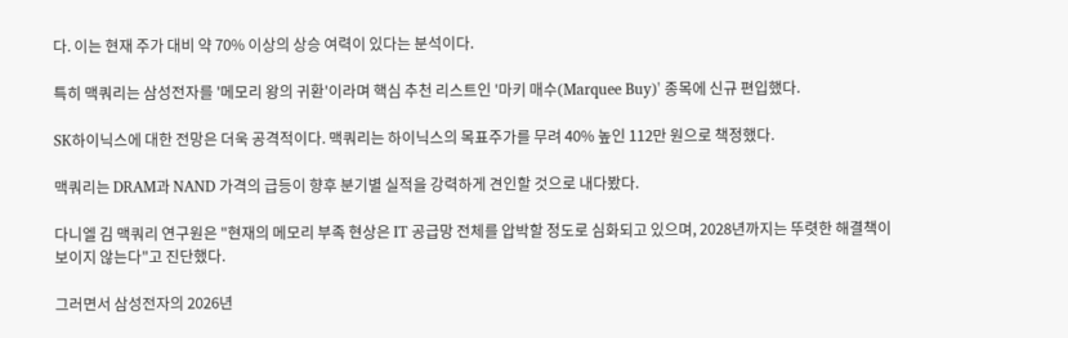다. 이는 현재 주가 대비 약 70% 이상의 상승 여력이 있다는 분석이다.

특히 맥쿼리는 삼성전자를 '메모리 왕의 귀환'이라며 핵심 추천 리스트인 '마키 매수(Marquee Buy)' 종목에 신규 편입했다.

SK하이닉스에 대한 전망은 더욱 공격적이다. 맥쿼리는 하이닉스의 목표주가를 무려 40% 높인 112만 원으로 책정했다.

맥쿼리는 DRAM과 NAND 가격의 급등이 향후 분기별 실적을 강력하게 견인할 것으로 내다봤다.

다니엘 김 맥쿼리 연구원은 "현재의 메모리 부족 현상은 IT 공급망 전체를 압박할 정도로 심화되고 있으며, 2028년까지는 뚜렷한 해결책이 보이지 않는다"고 진단했다.

그러면서 삼성전자의 2026년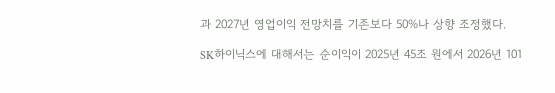과 2027년 영업이익 전망치를 기존보다 50%나 상향 조정했다.

SK하이닉스에 대해서는 순이익이 2025년 45조 원에서 2026년 101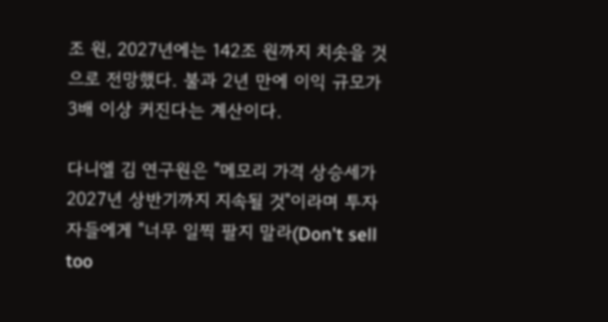조 원, 2027년에는 142조 원까지 치솟을 것으로 전망했다. 불과 2년 만에 이익 규모가 3배 이상 커진다는 계산이다.

다니엘 김 연구원은 "메모리 가격 상승세가 2027년 상반기까지 지속될 것"이라며 투자자들에게 "너무 일찍 팔지 말라(Don't sell too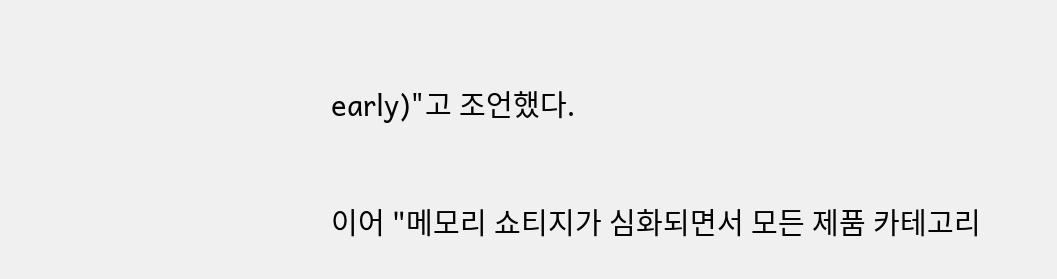early)"고 조언했다.

이어 "메모리 쇼티지가 심화되면서 모든 제품 카테고리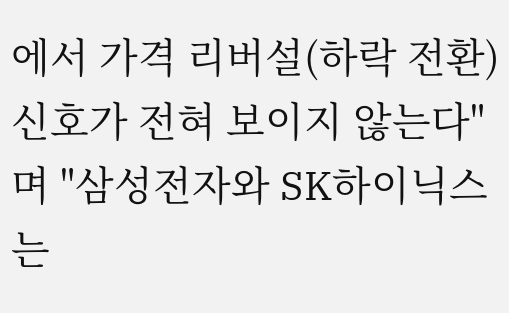에서 가격 리버설(하락 전환) 신호가 전혀 보이지 않는다"며 "삼성전자와 SK하이닉스는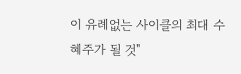이 유례없는 사이클의 최대 수혜주가 될 것"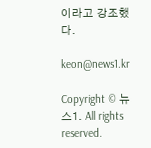이라고 강조했다.

keon@news1.kr

Copyright © 뉴스1. All rights reserved.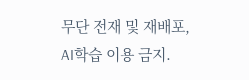무단 전재 및 재배포, AI학습 이용 금지.